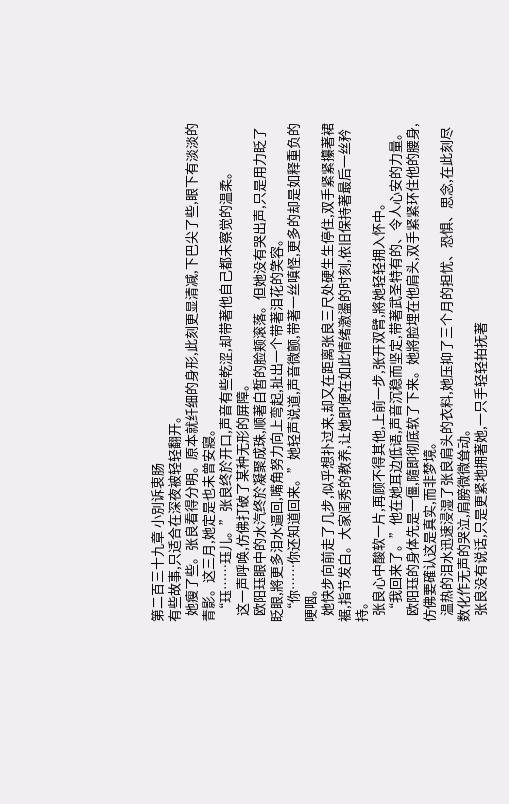第二百三十九章 小別诉衷肠
有些故事,只适合在深夜被轻轻翻开。
  她瘦了些。张良看得分明。原本就纤细的身形,此刻更显清减,下巴尖了些,眼下有淡淡的青影。这三月,她定是也未曾安寢。
  “珏……珏儿。”张良终於开口,声音有些乾涩,却带著他自己都未察觉的温柔。
  这一声呼唤,仿佛打破了某种无形的屏障。
  欧阳珏眼中的水汽终於凝聚成珠,顺著白皙的脸颊滚落。但她没有哭出声,只是用力眨了眨眼,將更多泪水逼回,嘴角努力向上弯起,扯出一个带著泪花的笑容。
  “你……你还知道回来。”她轻声说道,声音微颤,带著一丝嗔怪,更多的却是如释重负的哽咽。
  她快步向前走了几步,似乎想扑过来,却又在距离张良三尺处硬生生停住,双手紧紧攥著裙裾,指节发白。大家闺秀的教养,让她即便在如此情绪激盪的时刻,依旧保持著最后一丝矜持。
  张良心中酸软一片,再顾不得其他,上前一步,张开双臂,將她轻轻拥入怀中。
  “我回来了。”他在她耳边低语,声音沉稳而坚定,带著武圣特有的、令人心安的力量。
  欧阳珏的身体先是一僵,隨即彻底软了下来。她將脸埋在他肩头,双手紧紧环住他的腰身,仿佛要確认这是真实,而非梦境。
  温热的泪水迅速浸湿了张良肩头的衣料,她压抑了三个月的担忧、恐惧、思念,在此刻尽数化作无声的哭泣,肩膀微微耸动。
  张良没有说话,只是更紧地拥著她,一只手轻轻拍抚著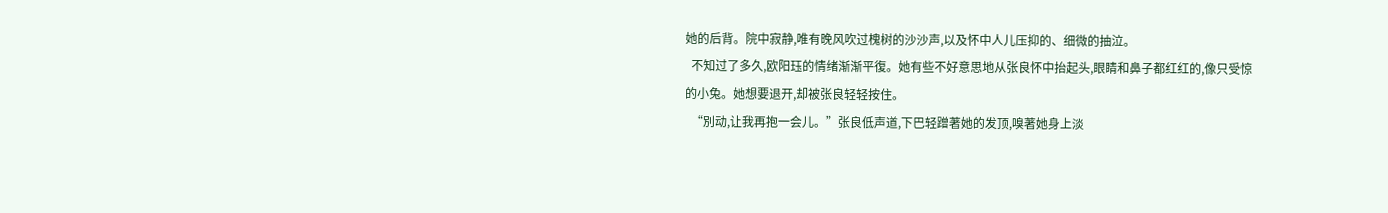她的后背。院中寂静,唯有晚风吹过槐树的沙沙声,以及怀中人儿压抑的、细微的抽泣。
  不知过了多久,欧阳珏的情绪渐渐平復。她有些不好意思地从张良怀中抬起头,眼睛和鼻子都红红的,像只受惊的小兔。她想要退开,却被张良轻轻按住。
  “別动,让我再抱一会儿。”张良低声道,下巴轻蹭著她的发顶,嗅著她身上淡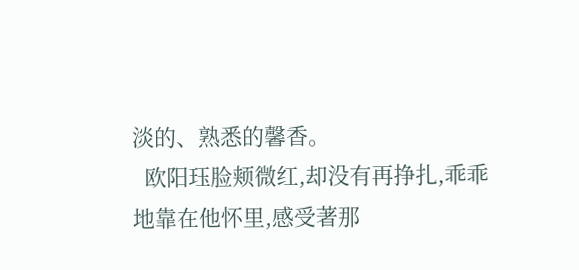淡的、熟悉的馨香。
  欧阳珏脸颊微红,却没有再挣扎,乖乖地靠在他怀里,感受著那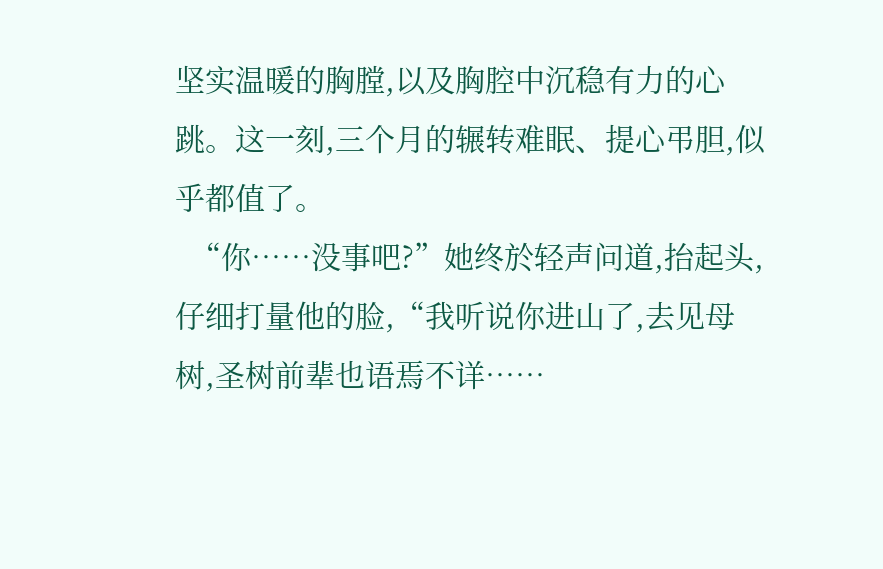坚实温暖的胸膛,以及胸腔中沉稳有力的心跳。这一刻,三个月的辗转难眠、提心弔胆,似乎都值了。
  “你……没事吧?”她终於轻声问道,抬起头,仔细打量他的脸,“我听说你进山了,去见母树,圣树前辈也语焉不详……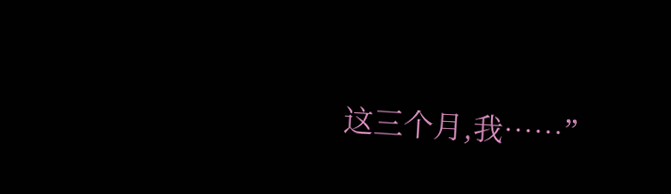这三个月,我……”